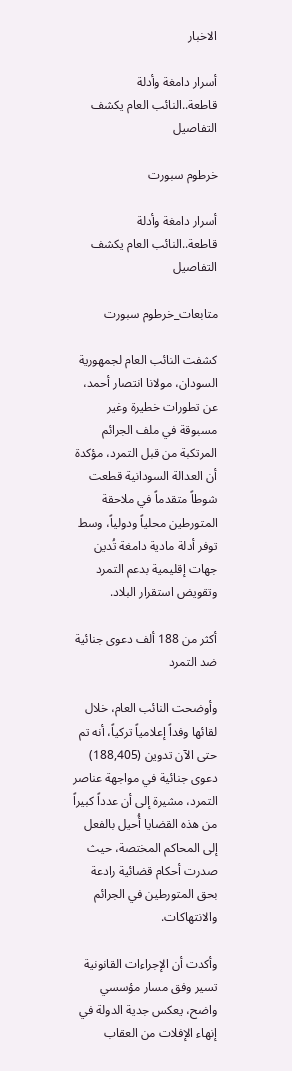الاخبار

أسرار دامغة وأدلة قاطعة..النائب العام يكشف التفاصيل

خرطوم سبورت

أسرار دامغة وأدلة قاطعة..النائب العام يكشف التفاصيل

متابعات_خرطوم سبورت

كشفت النائب العام لجمهورية السودان، مولانا انتصار أحمد، عن تطورات خطيرة وغير مسبوقة في ملف الجرائم المرتكبة من قبل التمرد، مؤكدة أن العدالة السودانية قطعت شوطاً متقدماً في ملاحقة المتورطين محلياً ودولياً، وسط توفر أدلة مادية دامغة تُدين جهات إقليمية بدعم التمرد وتقويض استقرار البلاد.

أكثر من 188 ألف دعوى جنائية ضد التمرد

وأوضحت النائب العام، خلال لقائها وفداً إعلامياً تركياً، أنه تم حتى الآن تدوين (188,405) دعوى جنائية في مواجهة عناصر التمرد، مشيرة إلى أن عدداً كبيراً من هذه القضايا أُحيل بالفعل إلى المحاكم المختصة، حيث صدرت أحكام قضائية رادعة بحق المتورطين في الجرائم والانتهاكات.

وأكدت أن الإجراءات القانونية تسير وفق مسار مؤسسي واضح، يعكس جدية الدولة في إنهاء الإفلات من العقاب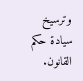وترسيخ سيادة حكم القانون.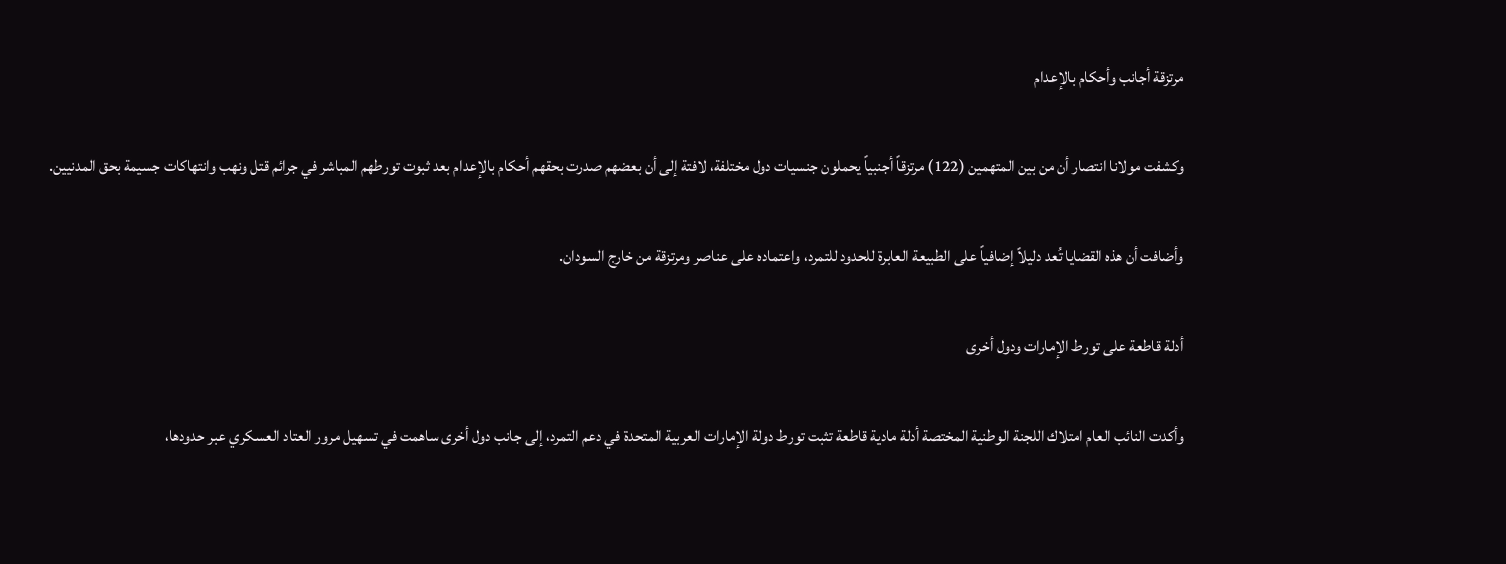مرتزقة أجانب وأحكام بالإعدام

وكشفت مولانا انتصار أن من بين المتهمين (122) مرتزقاً أجنبياً يحملون جنسيات دول مختلفة، لافتة إلى أن بعضهم صدرت بحقهم أحكام بالإعدام بعد ثبوت تورطهم المباشر في جرائم قتل ونهب وانتهاكات جسيمة بحق المدنيين.

وأضافت أن هذه القضايا تُعد دليلاً إضافياً على الطبيعة العابرة للحدود للتمرد، واعتماده على عناصر ومرتزقة من خارج السودان.

أدلة قاطعة على تورط الإمارات ودول أخرى

وأكدت النائب العام امتلاك اللجنة الوطنية المختصة أدلة مادية قاطعة تثبت تورط دولة الإمارات العربية المتحدة في دعم التمرد، إلى جانب دول أخرى ساهمت في تسهيل مرور العتاد العسكري عبر حدودها،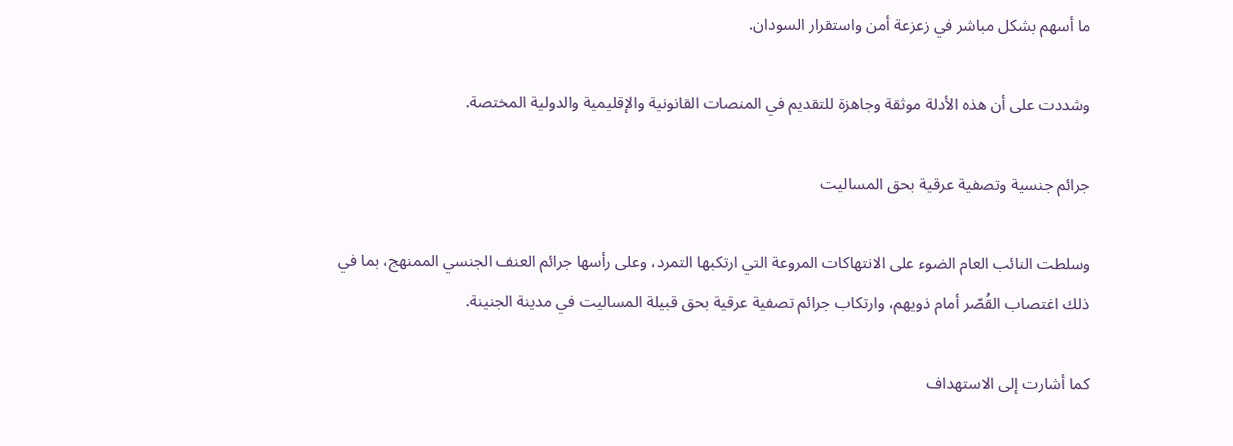ما أسهم بشكل مباشر في زعزعة أمن واستقرار السودان.

وشددت على أن هذه الأدلة موثقة وجاهزة للتقديم في المنصات القانونية والإقليمية والدولية المختصة.

جرائم جنسية وتصفية عرقية بحق المساليت

وسلطت النائب العام الضوء على الانتهاكات المروعة التي ارتكبها التمرد، وعلى رأسها جرائم العنف الجنسي الممنهج، بما في ذلك اغتصاب القُصّر أمام ذويهم، وارتكاب جرائم تصفية عرقية بحق قبيلة المساليت في مدينة الجنينة.

كما أشارت إلى الاستهداف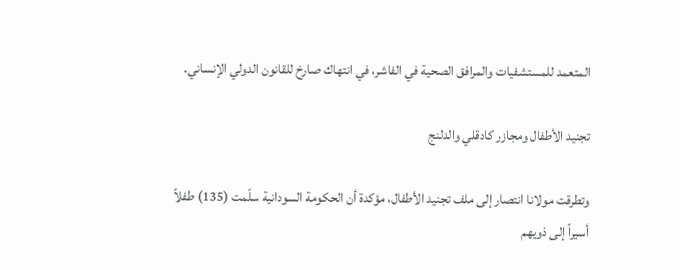المتعمد للمستشفيات والمرافق الصحية في الفاشر، في انتهاك صارخ للقانون الدولي الإنساني.

تجنيد الأطفال ومجازر كادقلي والدلنج

وتطرقت مولانا انتصار إلى ملف تجنيد الأطفال، مؤكدة أن الحكومة السودانية سلّمت (135) طفلاً أسيراً إلى ذويهم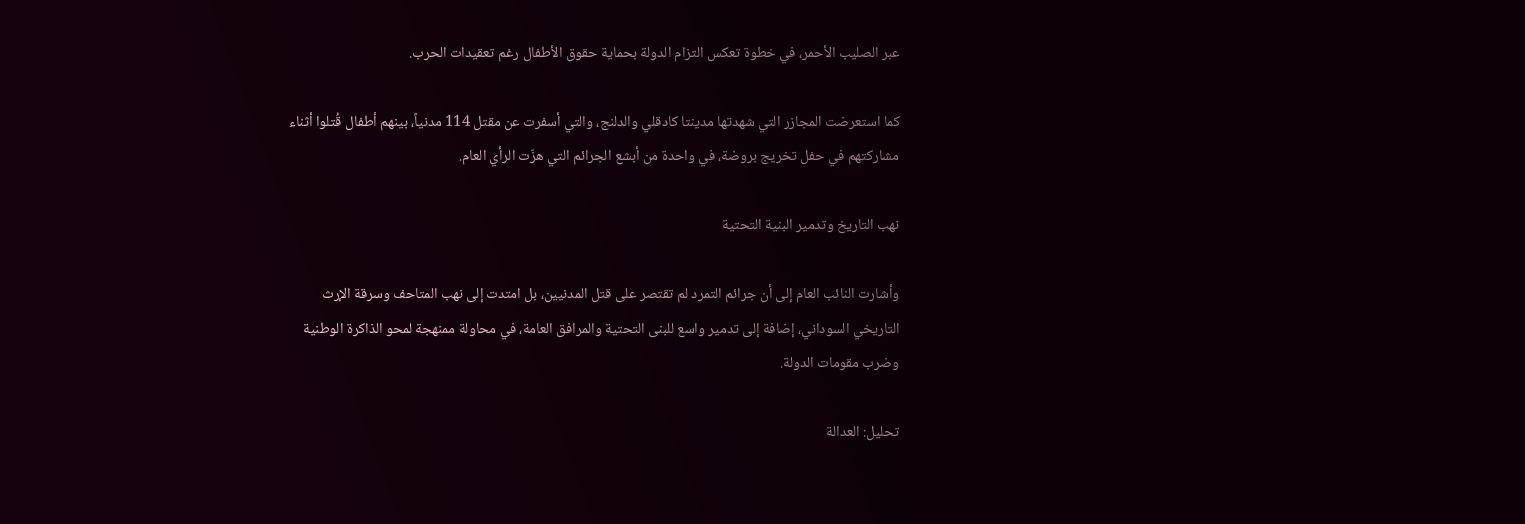عبر الصليب الأحمر، في خطوة تعكس التزام الدولة بحماية حقوق الأطفال رغم تعقيدات الحرب.

كما استعرضت المجازر التي شهدتها مدينتا كادقلي والدلنج، والتي أسفرت عن مقتل 114 مدنياً، بينهم أطفال قُتلوا أثناء مشاركتهم في حفل تخريج بروضة، في واحدة من أبشع الجرائم التي هزّت الرأي العام.

نهب التاريخ وتدمير البنية التحتية

وأشارت النائب العام إلى أن جرائم التمرد لم تقتصر على قتل المدنيين، بل امتدت إلى نهب المتاحف وسرقة الإرث التاريخي السوداني، إضافة إلى تدمير واسع للبنى التحتية والمرافق العامة، في محاولة ممنهجة لمحو الذاكرة الوطنية وضرب مقومات الدولة.

تحليل: العدالة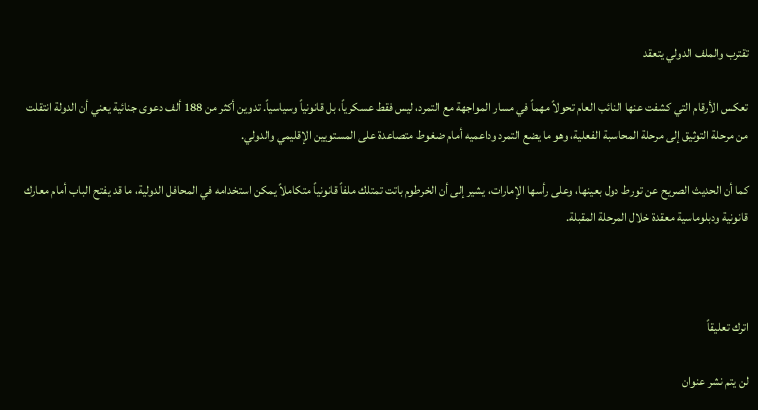تقترب والملف الدولي يتعقد

تعكس الأرقام التي كشفت عنها النائب العام تحولاً مهماً في مسار المواجهة مع التمرد، ليس فقط عسكرياً، بل قانونياً وسياسياً. تدوين أكثر من 188 ألف دعوى جنائية يعني أن الدولة انتقلت من مرحلة التوثيق إلى مرحلة المحاسبة الفعلية، وهو ما يضع التمرد وداعميه أمام ضغوط متصاعدة على المستويين الإقليمي والدولي.

كما أن الحديث الصريح عن تورط دول بعينها، وعلى رأسها الإمارات، يشير إلى أن الخرطوم باتت تمتلك ملفاً قانونياً متكاملاً يمكن استخدامه في المحافل الدولية، ما قد يفتح الباب أمام معارك قانونية ودبلوماسية معقدة خلال المرحلة المقبلة.



اترك تعليقاً

لن يتم نشر عنوان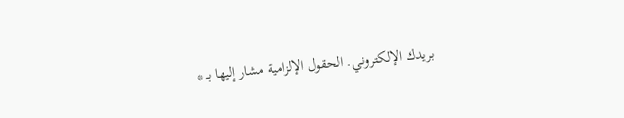بريدك الإلكتروني. الحقول الإلزامية مشار إليها بـ *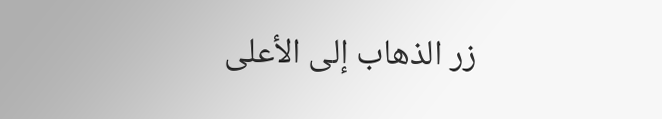زر الذهاب إلى الأعلى